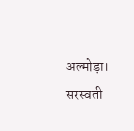अल्मोड़ा। सरस्वती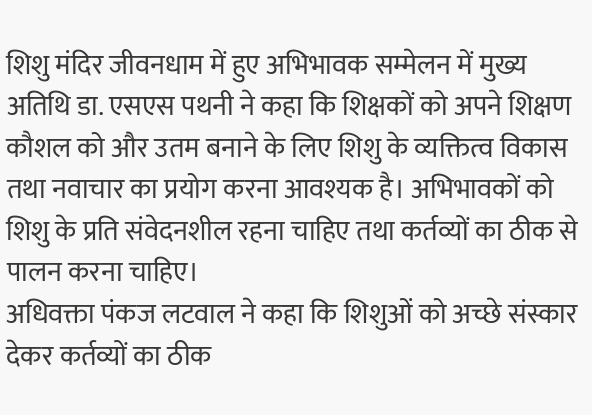शिशु मंदिर जीवनधाम में हुए अभिभावक सम्मेलन में मुख्य अतिथि डा. एसएस पथनी ने कहा कि शिक्षकों को अपने शिक्षण कौशल को और उतम बनाने के लिए शिशु के व्यक्तित्व विकास तथा नवाचार का प्रयोग करना आवश्यक है। अभिभावकों को शिशु के प्रति संवेदनशील रहना चाहिए तथा कर्तव्यों का ठीक से पालन करना चाहिए।
अधिवक्ता पंकज लटवाल ने कहा कि शिशुओं को अच्छे संस्कार देकर कर्तव्यों का ठीक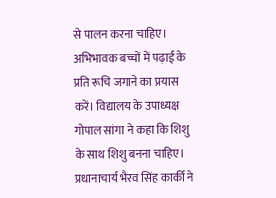से पालन करना चाहिए। अभिभावक बच्चों में पढ़ाई के प्रति रूचि जगाने का प्रयास करें। विद्यालय के उपाध्यक्ष गोपाल सांगा ने कहा कि शिशु के साथ शिशु बनना चाहिए। प्रधानाचार्य भैरव सिंह कार्की ने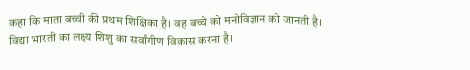कहा कि माता बच्ची की प्रथम शिक्षिका है। वह बच्चे को मनोविज्ञान को जानती है।
विद्या भारती का लक्ष्य शिशु का सर्वांगीण विकास करना है।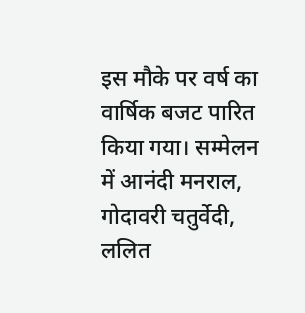इस मौके पर वर्ष का वार्षिक बजट पारित किया गया। सम्मेलन में आनंदी मनराल, गोदावरी चतुर्वेदी, ललित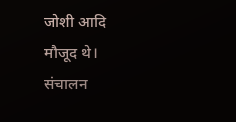जोशी आदि मौजूद थे। संचालन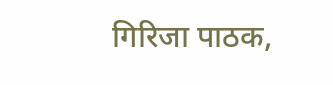गिरिजा पाठक,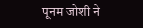पूनम जोशी ने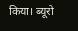किया। ब्यूरो